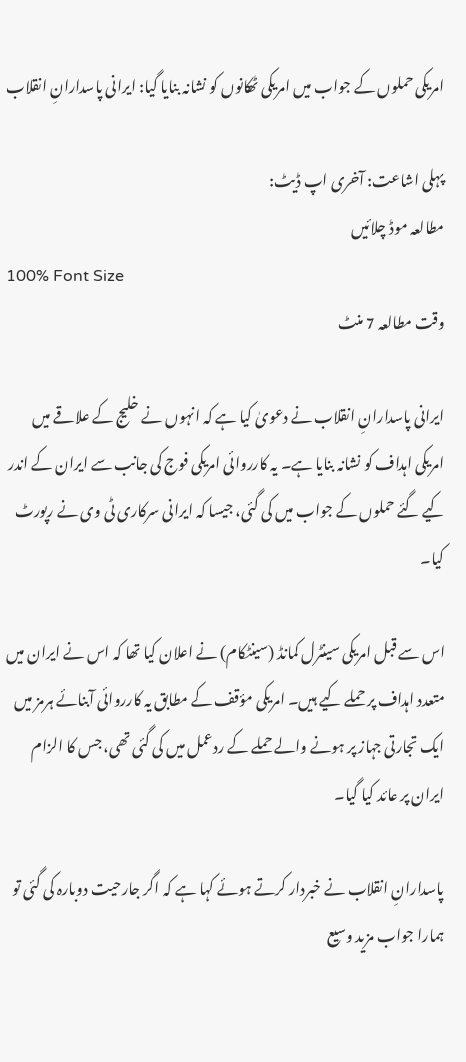امریکی حملوں کے جواب میں امریکی ٹھکانوں کو نشانہ بنایا گیا: ایرانی پاسدارانِ انقلاب

پہلی اشاعت: آخری اپ ڈیٹ:
مطالعہ موڈ چلائیں
100% Font Size
وقت مطالعہ 7 منٹ

ایرانی پاسدارانِ انقلاب نے دعویٰ کیا ہے کہ انہوں نے خلیج کے علاقے میں امریکی اہداف کو نشانہ بنایا ہے۔ یہ کارروائی امریکی فوج کی جانب سے ایران کے اندر کیے گئے حملوں کے جواب میں کی گئی، جیسا کہ ایرانی سرکاری ٹی وی نے رپورٹ کیا۔

اس سے قبل امریکی سینٹرل کمانڈ (سینٹکام) نے اعلان کیا تھا کہ اس نے ایران میں متعدد اہداف پر حملے کیے ہیں۔ امریکی مؤقف کے مطابق یہ کارروائی آبنائے ہرمز میں ایک تجارتی جہاز پر ہونے والے حملے کے ردعمل میں کی گئی تھی، جس کا الزام ایران پر عائد کیا گیا۔

پاسدارانِ انقلاب نے خبردار کرتے ہوئے کہا ہے کہ اگر جارحیت دوبارہ کی گئی تو ہمارا جواب مزید وسیع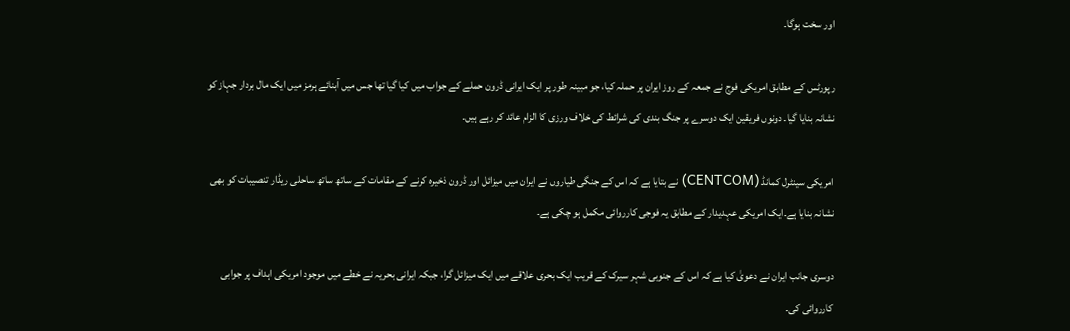اور سخت ہوگا۔

رپورٹس کے مطابق امریکی فوج نے جمعہ کے روز ایران پر حملہ کیا، جو مبینہ طور پر ایک ایرانی ڈرون حملے کے جواب میں کیا گیا تھا جس میں آبنائے ہرمز میں ایک مال بردار جہاز کو نشانہ بنایا گیا۔ دونوں فریقین ایک دوسرے پر جنگ بندی کی شرائط کی خلاف ورزی کا الزام عائد کر رہے ہیں۔

امریکی سینٹرل کمانڈ (CENTCOM) نے بتایا ہے کہ اس کے جنگی طیاروں نے ایران میں میزائل اور ڈرون ذخیرہ کرنے کے مقامات کے ساتھ ساتھ ساحلی ریڈار تنصیبات کو بھی نشانہ بنایا ہے۔ایک امریکی عہدیدار کے مطابق یہ فوجی کارروائی مکمل ہو چکی ہے۔

دوسری جانب ایران نے دعویٰ کیا ہے کہ اس کے جنوبی شہر سیرک کے قریب ایک بحری علاقے میں ایک میزائل گرا، جبکہ ایرانی بحریہ نے خطے میں موجود امریکی اہداف پر جوابی کارروائی کی۔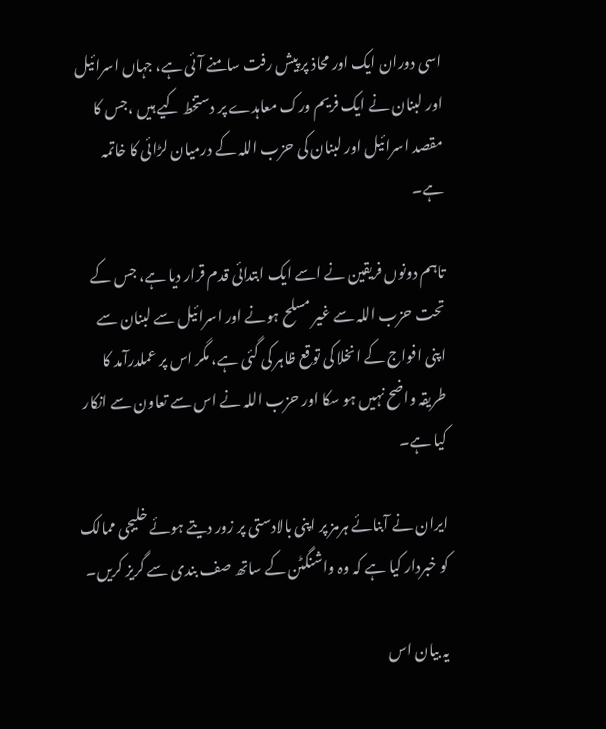اسی دوران ایک اور محاذ پر پیش رفت سامنے آئی ہے، جہاں اسرائیل اور لبنان نے ایک فریم ورک معاہدے پر دستخط کیے ہیں ،جس کا مقصد اسرائیل اور لبنان کی حزب اللہ کے درمیان لڑائی کا خاتمہ ہے۔

تاہم دونوں فریقین نے اسے ایک ابتدائی قدم قرار دیا ہے، جس کے تحت حزب اللہ سے غیر مسلح ہونے اور اسرائیل سے لبنان سے اپنی افواج کے انخلا کی توقع ظاہر کی گئی ہے، مگر اس پر عملدرآمد کا طریقہ واضح نہیں ہو سکا اور حزب اللہ نے اس سے تعاون سے انکار کیا ہے۔

ایران نے آبنائے ہرمز پر اپنی بالادستی پر زور دیتے ہوئے خلیجی ممالک کو خبردار کیا ہے کہ وہ واشنگٹن کے ساتھ صف بندی سے گریز کریں۔

یہ بیان اس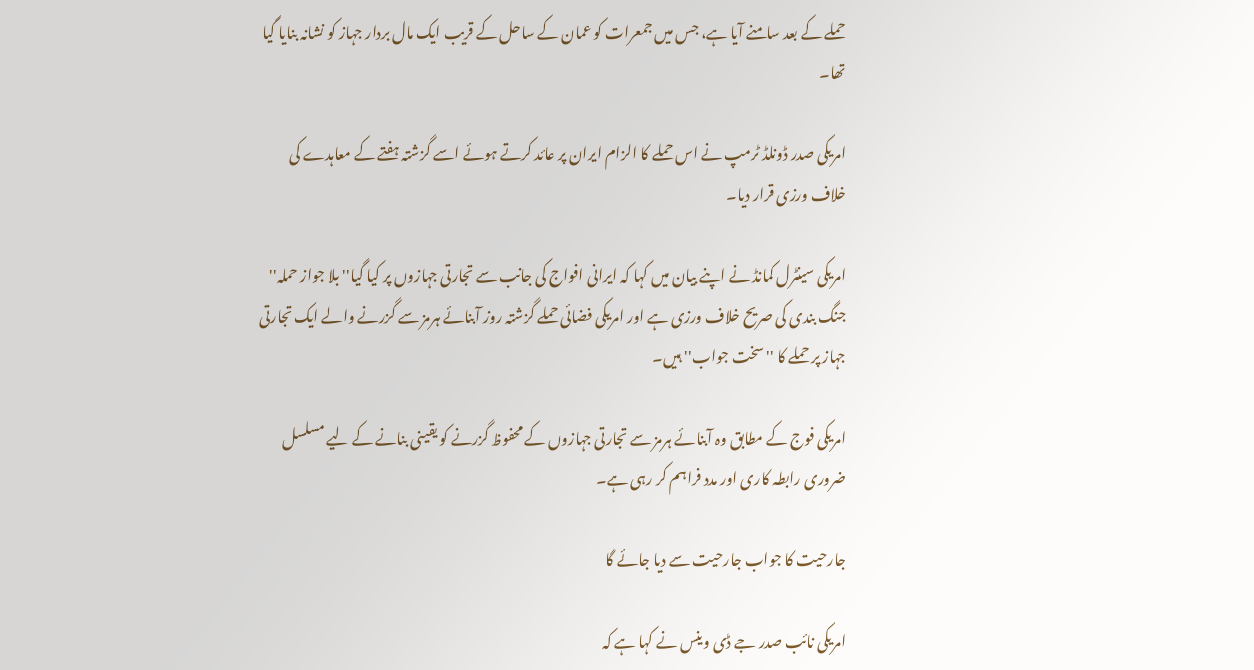حملے کے بعد سامنے آیا ہے، جس میں جمعرات کو عمان کے ساحل کے قریب ایک مال بردار جہاز کو نشانہ بنایا گیا تھا۔

امریکی صدر ڈونلڈ ٹرمپ نے اس حملے کا الزام ایران پر عائد کرتے ہوئے اسے گزشتہ ہفتے کے معاہدے کی خلاف ورزی قرار دیا۔

امریکی سینٹرل کمانڈ نے اپنے بیان میں کہا کہ ایرانی افواج کی جانب سے تجارتی جہازوں پر کیا گیا'' بلا جواز حملہ'' جنگ بندی کی صریح خلاف ورزی ہے اور امریکی فضائی حملے گزشتہ روز آبنائے ہرمز سے گزرنے والے ایک تجارتی جہاز پر حملے کا ''سخت جواب'' ہیں۔

امریکی فوج کے مطابق وہ آبنائے ہرمز سے تجارتی جہازوں کے محفوظ گزرنے کو یقینی بنانے کے لیے مسلسل ضروری رابطہ کاری اور مدد فراہم کر رہی ہے۔

جارحیت کا جواب جارحیت سے دیا جائے گا

امریکی نائب صدر جے ڈی وینس نے کہا ہے کہ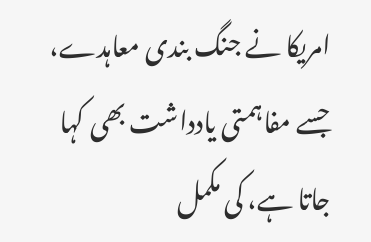امریکا نے جنگ بندی معاہدے، جسے مفاہمتی یادداشت بھی کہا جاتا ہے، کی مکمل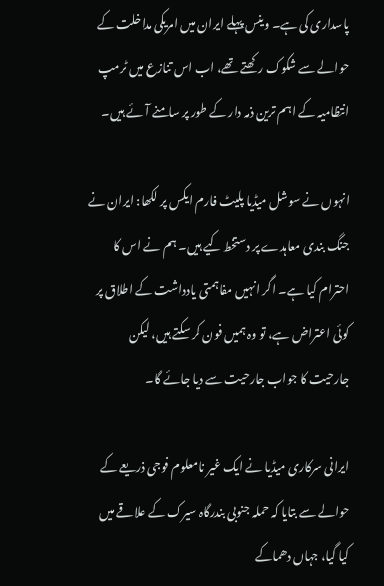پاسداری کی ہے۔ وینس پہلے ایران میں امریکی مداخلت کے حوالے سے شکوک رکھتے تھے، اب اس تنازع میں ٹرمپ انتظامیہ کے اہم ترین ذمہ دار کے طور پر سامنے آئے ہیں۔

انہوں نے سوشل میڈیا پلیٹ فارم ایکس پر لکھا: ایران نے جنگ بندی معاہدے پر دستخط کیے ہیں۔ ہم نے اس کا احترام کیا ہے۔ اگر انہیں مفاہمتی یادداشت کے اطلاق پر کوئی اعتراض ہے، تو وہ ہمیں فون کر سکتے ہیں، لیکن جارحیت کا جواب جارحیت سے دیا جائے گا۔

ایرانی سرکاری میڈیا نے ایک غیر نامعلوم فوجی ذریعے کے حوالے سے بتایا کہ حملہ جنوبی بندرگاہ سیرک کے علاقے میں کیا گیا، جہاں دھماکے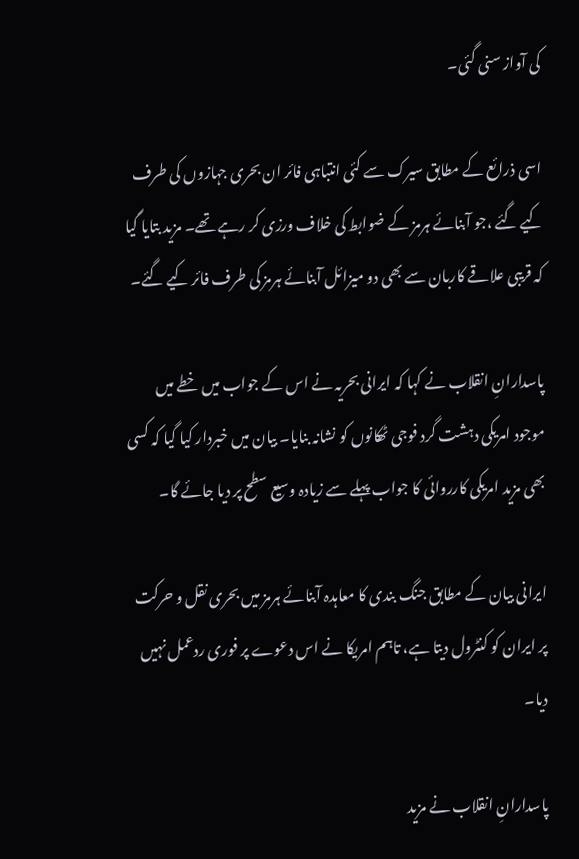کی آواز سنی گئی۔

اسی ذرائع کے مطابق سیرک سے کئی انتباہی فائر ان بحری جہازوں کی طرف کیے گئے ،جو آبنائے ہرمز کے ضوابط کی خلاف ورزی کر رہے تھے۔ مزید بتایا گیا کہ قریبی علاقے کاربان سے بھی دو میزائل آبنائے ہرمز کی طرف فائر کیے گئے۔

پاسدارانِ انقلاب نے کہا کہ ایرانی بحریہ نے اس کے جواب میں خطے میں موجود امریکی دہشت گرد فوجی ٹھکانوں کو نشانہ بنایا۔ بیان میں خبردار کیا گیا کہ کسی بھی مزید امریکی کارروائی کا جواب پہلے سے زیادہ وسیع سطح پر دیا جائے گا۔

ایرانی بیان کے مطابق جنگ بندی کا معاہدہ آبنائے ہرمز میں بحری نقل و حرکت پر ایران کو کنٹرول دیتا ہے، تاہم امریکا نے اس دعوے پر فوری ردعمل نہیں دیا۔

پاسدارانِ انقلاب نے مزید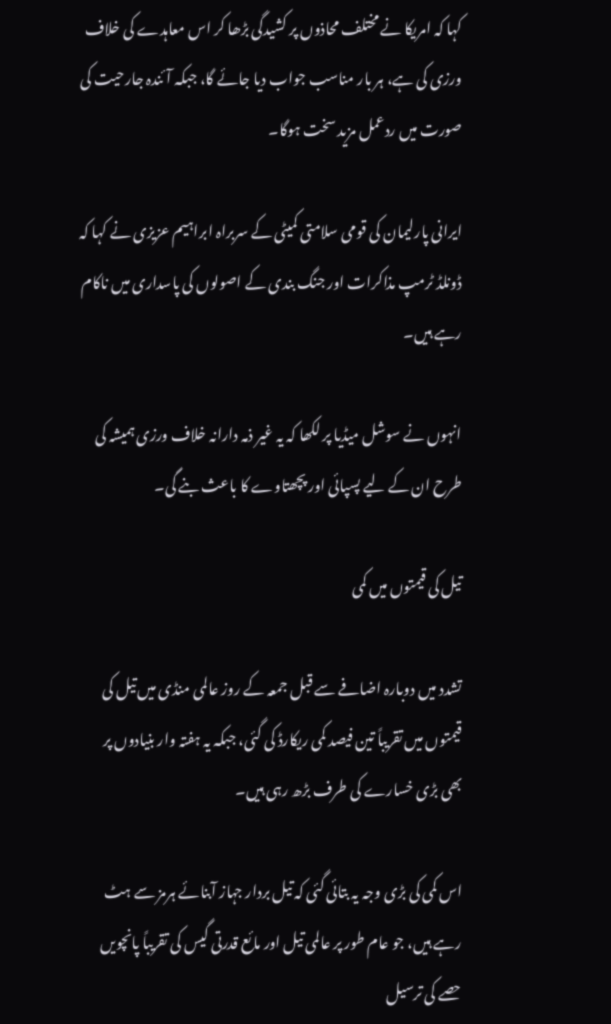کہا کہ امریکا نے مختلف محاذوں پر کشیدگی بڑھا کر اس معاہدے کی خلاف ورزی کی ہے، ہر بار مناسب جواب دیا جائے گا، جبکہ آئندہ جارحیت کی صورت میں ردعمل مزید سخت ہوگا۔

ایرانی پارلیمان کی قومی سلامتی کمیٹی کے سربراہ ابراہیم عزیزی نے کہا کہ ڈونلڈ ٹرمپ مذاکرات اور جنگ بندی کے اصولوں کی پاسداری میں ناکام رہے ہیں۔

انہوں نے سوشل میڈیا پر لکھا کہ یہ غیر ذمہ دارانہ خلاف ورزی ہمیشہ کی طرح ان کے لیے پسپائی اور پچھتاوے کا باعث بنے گی۔

تیل کی قیمتوں میں کمی

تشدد میں دوبارہ اضافے سے قبل جمعہ کے روز عالمی منڈی میں تیل کی قیمتوں میں تقریباً تین فیصد کمی ریکارڈ کی گئی، جبکہ یہ ہفتہ وار بنیادوں پر بھی بڑی خسارے کی طرف بڑھ رہی ہیں۔

اس کمی کی بڑی وجہ یہ بتائی گئی کہ تیل بردار جہاز آبنائے ہرمز سے ہٹ رہے ہیں، جو عام طور پر عالمی تیل اور مائع قدرتی گیس کی تقریباً پانچویں حصے کی ترسیل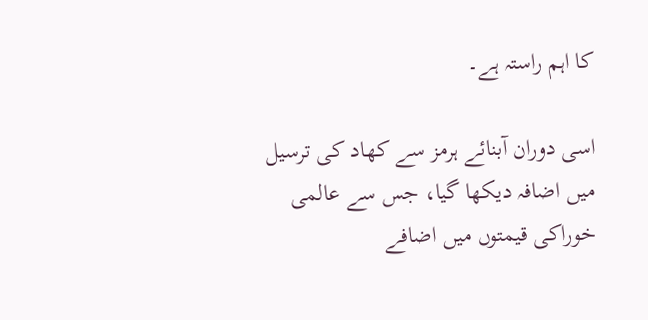کا اہم راستہ ہے۔

اسی دوران آبنائے ہرمز سے کھاد کی ترسیل میں اضافہ دیکھا گیا، جس سے عالمی خوراکی قیمتوں میں اضافے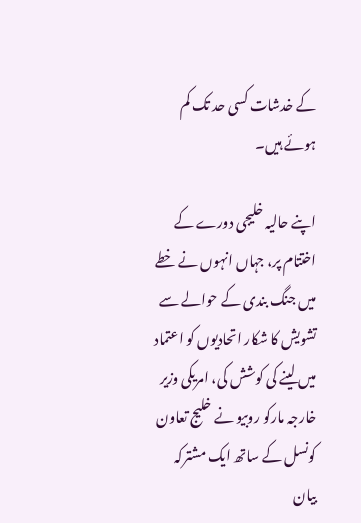کے خدشات کسی حد تک کم ہوئے ہیں۔

اپنے حالیہ خلیجی دورے کے اختتام پر، جہاں انہوں نے خطے میں جنگ بندی کے حوالے سے تشویش کا شکار اتحادیوں کو اعتماد میں لینے کی کوشش کی، امریکی وزیر خارجہ مارکو روبیو نے خلیج تعاون کونسل کے ساتھ ایک مشترکہ بیان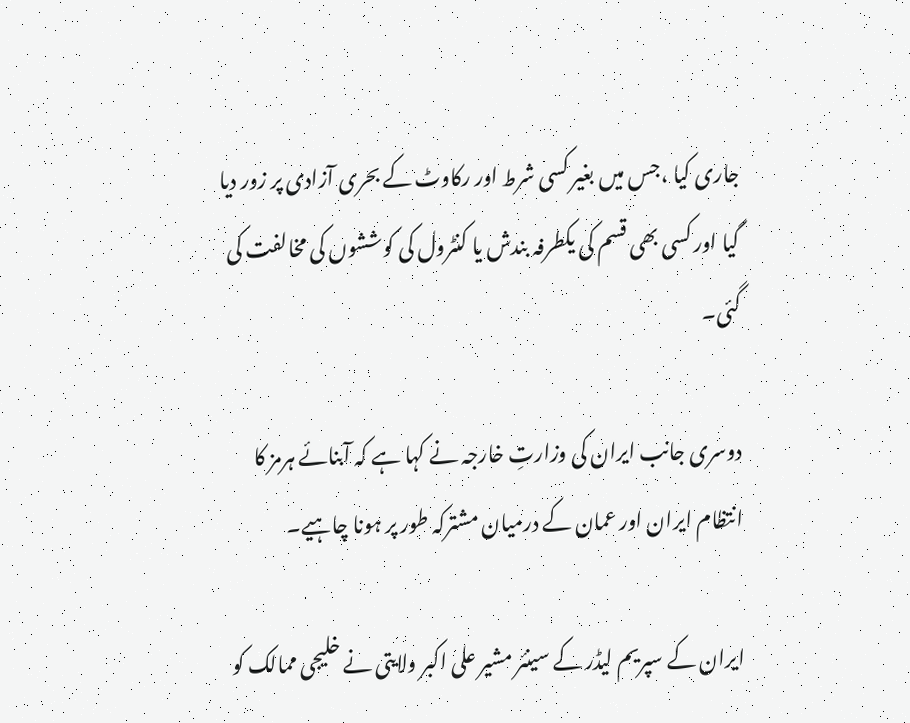جاری کیا ،جس میں بغیر کسی شرط اور رکاوٹ کے بحری آزادی پر زور دیا گیا اور کسی بھی قسم کی یکطرفہ بندش یا کنٹرول کی کوششوں کی مخالفت کی گئی۔

دوسری جانب ایران کی وزارتِ خارجہ نے کہا ہے کہ آبنائے ہرمز کا انتظام ایران اور عمان کے درمیان مشترکہ طور پر ہونا چاہیے۔

ایران کے سپریم لیڈر کے سینئر مشیر علی اکبر ولایتی نے خلیجی ممالک کو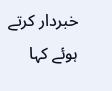خبردار کرتے ہوئے کہا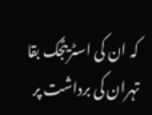کہ ان کی اسٹریٹجک بقا تہران کی برداشت پر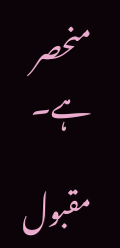منحصر ہے۔

مقبول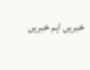خبریں اہم خبریں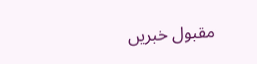مقبول خبریں